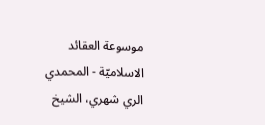موسوعة العقائد الاسلاميّة - المحمدي الري شهري، الشيخ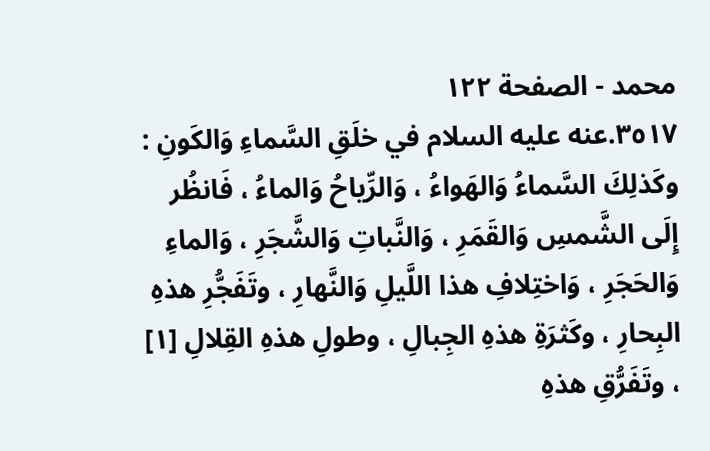محمد - الصفحة ١٢٢
٣٥١٧.عنه عليه السلام في خلَقِ السَّماءِ وَالكَونِ : وكَذلِكَ السَّماءُ وَالهَواءُ ، وَالرِّياحُ وَالماءُ ، فَانظُر إِلَى الشَّمسِ وَالقَمَرِ ، وَالنَّباتِ وَالشَّجَرِ ، وَالماءِ وَالحَجَرِ ، وَاختِلافِ هذا اللَّيلِ وَالنَّهارِ ، وتَفَجُّرِ هذهِ البِحارِ ، وكَثرَةِ هذهِ الجِبالِ ، وطولِ هذهِ القِلالِ [١] ، وتَفَرُّقِ هذهِ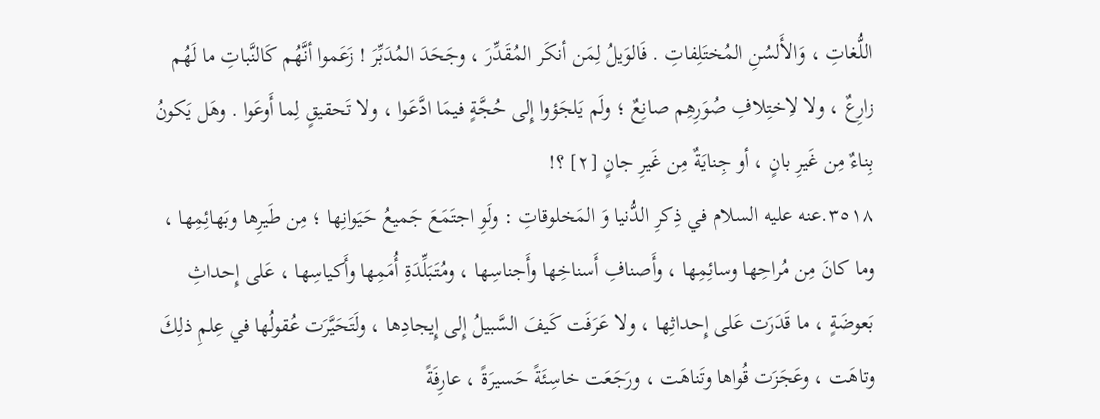اللُّغاتِ ، وَالأَلسُنِ المُختَلِفاتِ . فَالوَيلُ لِمَن أنكَر المُقَدِّرَ ، وجَحَدَ المُدَبِّرَ ! زَعَموا أنَّهُم كَالنَّباتِ ما لَهُم زارِعٌ ، ولا لاِختِلافِ صُوَرِهِم صانِعٌ ؛ ولَم يَلجَؤوا إِلى حُجَّةٍ فيمَا ادَّعَوا ، ولا تَحقيقٍ لِما أَوعَوا . وهَل يَكونُ بِناءٌ مِن غَيرِ بانٍ ، أو جِنايَةٌ مِن غَيرِ جانٍ [٢] ؟!
٣٥١٨.عنه عليه السلام في ذِكرِ الدُّنيا وَ المَخلوقاتِ : ولَوِ اجتَمَعَ جَميعُ حَيَوانِها ؛ مِن طَيرِها وبَهائِمِها ، وما كانَ مِن مُراحِها وسائِمِها ، وأَصنافِ أَسناخِها وأَجناسِها ، ومُتَبَلِّدَةِ أُمَمِها وأَكياسِها ، عَلى إِحداثِ بَعوضَةٍ ، ما قَدَرَت عَلى إِحداثِها ، ولا عَرَفَت كَيفَ السَّبيلُ إِلى إِيجادِها ، ولَتَحَيَّرَت عُقولُها في عِلمِ ذلِكَ وتاهَت ، وعَجَزَت قُواها وتَناهَت ، ورَجَعَت خاسِئَةً حَسيرَةً ، عارِفَةً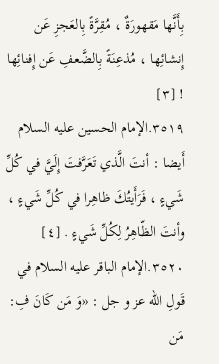بِأَنَّها مَقهورَةٌ ، مُقِرَّةً بِالعَجزِ عَن إِنشائِها ، مُذعِنَةً بِالضَّعفِ عَن إِفنائِها ! [٣]
٣٥١٩.الإمام الحسين عليه السلام أَيضا : أنتَ الَّذي تَعَرَّفتَ إِلَيَّ في كُلِّ شَيءٍ ، فَرَأَيتُكَ ظاهِرا في كُلِّ شَيءٍ ، وأنتَ الظّاهِرُ لِكُلِّ شَيءٍ . [٤]
٣٥٢٠.الإمام الباقر عليه السلام في قَولِ اللّه عز و جل : «وَ مَن كَانَ فِ: مَن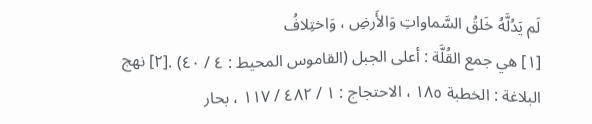لَم يَدُلَّهُ خَلقُ السَّماواتِ وَالأَرضِ ، وَاختِلافُ
[١] هي جمع القُلَّة : أعلى الجبل (القاموس المحيط : ٤ / ٤٠) .[٢] نهج البلاغة : الخطبة ١٨٥ ، الاحتجاج : ١ / ٤٨٢ / ١١٧ ، بحار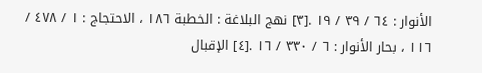الأنوار : ٦٤ / ٣٩ / ١٩ .[٣] نهج البلاغة : الخطبة ١٨٦ ، الاحتجاج : ١ / ٤٧٨ / ١١٦ ، بحار الأنوار : ٦ / ٣٣٠ / ١٦ .[٤] الإقبال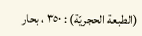(الطبعة الحجريّة) : ٣٥٠ ، بحار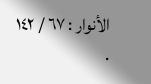الأنوار : ٦٧ / ١٤٢ .